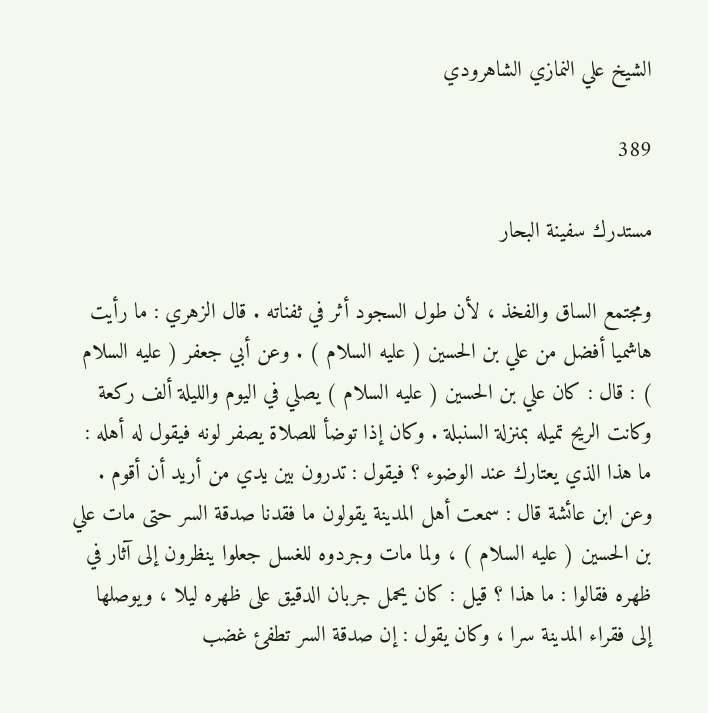الشيخ علي النمازي الشاهرودي

389

مستدرك سفينة البحار

ومجتمع الساق والفخذ ، لأن طول السجود أثر في ثفناته . قال الزهري : ما رأيت هاشميا أفضل من علي بن الحسين ( عليه السلام ) . وعن أبي جعفر ( عليه السلام ) : قال : كان علي بن الحسين ( عليه السلام ) يصلي في اليوم والليلة ألف ركعة وكانت الريح تميله بمنزلة السنبلة . وكان إذا توضأ للصلاة يصفر لونه فيقول له أهله : ما هذا الذي يعتارك عند الوضوء ؟ فيقول : تدرون بين يدي من أريد أن أقوم . وعن ابن عائشة قال : سمعت أهل المدينة يقولون ما فقدنا صدقة السر حتى مات علي بن الحسين ( عليه السلام ) ، ولما مات وجردوه للغسل جعلوا ينظرون إلى آثار في ظهره فقالوا : ما هذا ؟ قيل : كان يحمل جربان الدقيق على ظهره ليلا ، ويوصلها إلى فقراء المدينة سرا ، وكان يقول : إن صدقة السر تطفئ غضب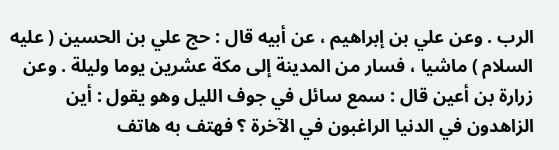الرب . وعن علي بن إبراهيم ، عن أبيه قال : حج علي بن الحسين ( عليه السلام ) ماشيا ، فسار من المدينة إلى مكة عشرين يوما وليلة . وعن زرارة بن أعين قال : سمع سائل في جوف الليل وهو يقول : أين الزاهدون في الدنيا الراغبون في الآخرة ؟ فهتف به هاتف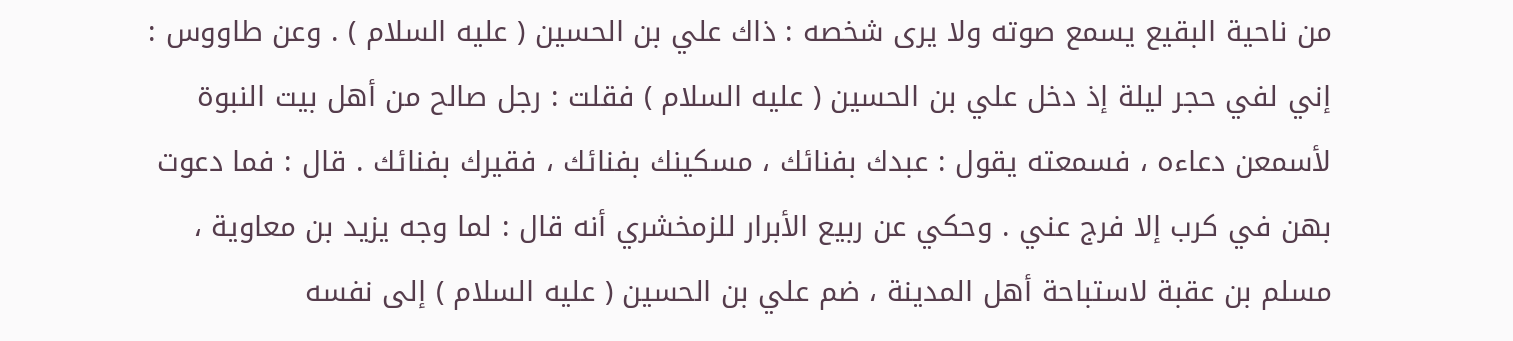من ناحية البقيع يسمع صوته ولا يرى شخصه : ذاك علي بن الحسين ( عليه السلام ) . وعن طاووس : إني لفي حجر ليلة إذ دخل علي بن الحسين ( عليه السلام ) فقلت : رجل صالح من أهل بيت النبوة لأسمعن دعاءه ، فسمعته يقول : عبدك بفنائك ، مسكينك بفنائك ، فقيرك بفنائك . قال : فما دعوت بهن في كرب إلا فرج عني . وحكي عن ربيع الأبرار للزمخشري أنه قال : لما وجه يزيد بن معاوية ، مسلم بن عقبة لاستباحة أهل المدينة ، ضم علي بن الحسين ( عليه السلام ) إلى نفسه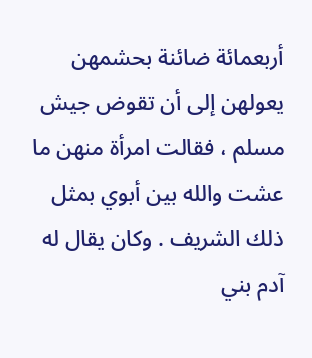أربعمائة ضائنة بحشمهن يعولهن إلى أن تقوض جيش مسلم ، فقالت امرأة منهن ما عشت والله بين أبوي بمثل ذلك الشريف . وكان يقال له آدم بني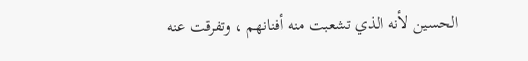الحسين لأنه الذي تشعبت منه أفنانهم ، وتفرقت عنه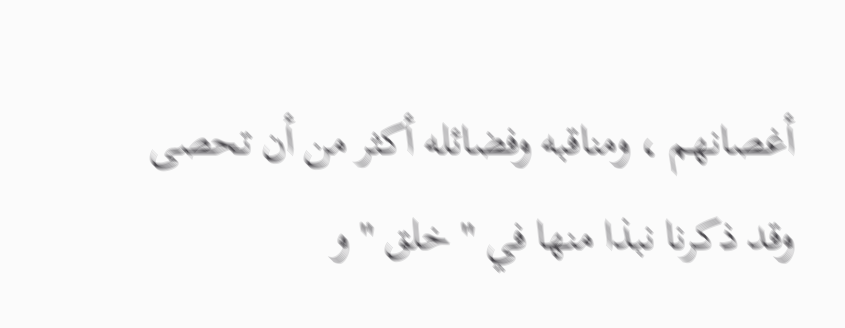أغصانهم ، ومناقبه وفضائله أكثر من أن تحصى وقد ذكرنا نبذا منها في " خلق " و